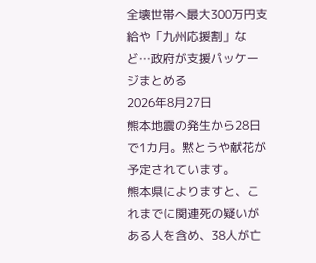全壊世帯へ最大300万円支給や「九州応援割」など…政府が支援パッケージまとめる
2026年8月27日
熊本地震の発生から28日で1カ月。黙とうや献花が予定されています。
熊本県によりますと、これまでに関連死の疑いがある人を含め、38人が亡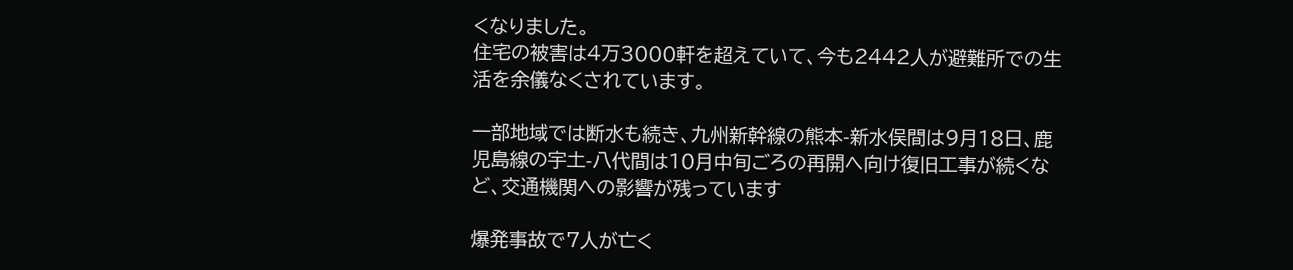くなりました。
住宅の被害は4万3000軒を超えていて、今も2442人が避難所での生活を余儀なくされています。

一部地域では断水も続き、九州新幹線の熊本-新水俣間は9月18日、鹿児島線の宇土-八代間は10月中旬ごろの再開へ向け復旧工事が続くなど、交通機関への影響が残っています

爆発事故で7人が亡く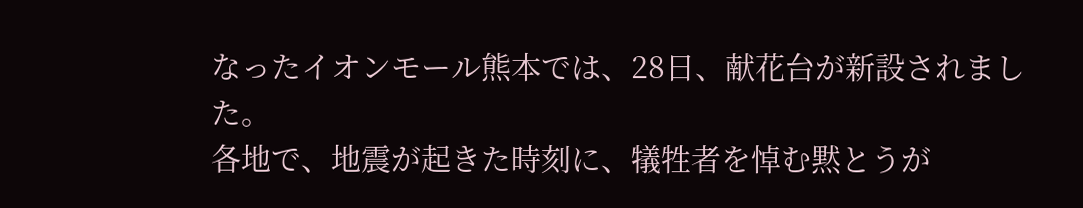なったイオンモール熊本では、28日、献花台が新設されました。
各地で、地震が起きた時刻に、犠牲者を悼む黙とうが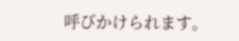呼びかけられます。